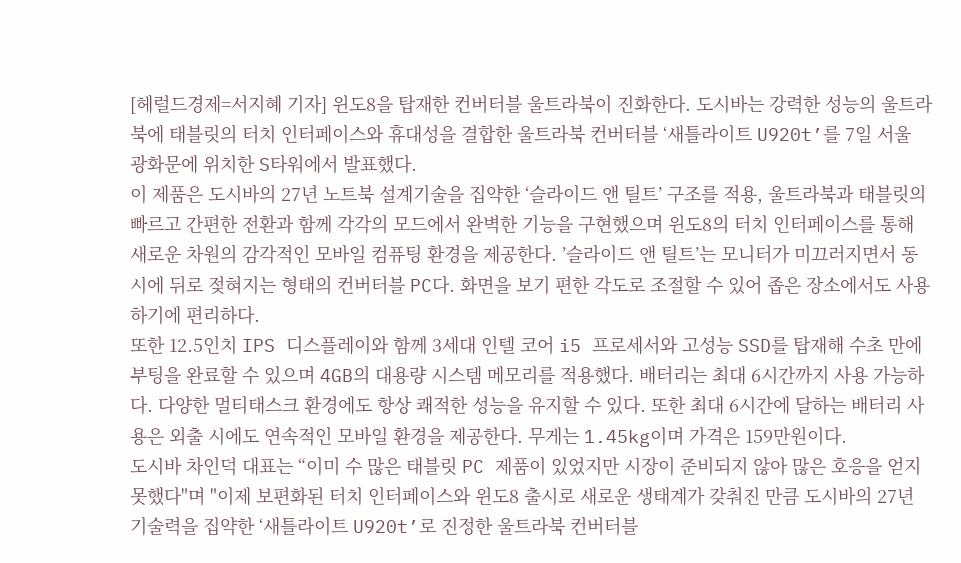[헤럴드경제=서지혜 기자] 윈도8을 탑재한 컨버터블 울트라북이 진화한다. 도시바는 강력한 성능의 울트라북에 태블릿의 터치 인터페이스와 휴대성을 결합한 울트라북 컨버터블 ‘새틀라이트 U920t’를 7일 서울 광화문에 위치한 S타워에서 발표했다.
이 제품은 도시바의 27년 노트북 설계기술을 집약한 ‘슬라이드 앤 틸트’ 구조를 적용, 울트라북과 태블릿의 빠르고 간편한 전환과 함께 각각의 모드에서 완벽한 기능을 구현했으며 윈도8의 터치 인터페이스를 통해 새로운 차원의 감각적인 모바일 컴퓨팅 환경을 제공한다. ’슬라이드 앤 틸트’는 모니터가 미끄러지면서 동시에 뒤로 젖혀지는 형태의 컨버터블 PC다. 화면을 보기 편한 각도로 조절할 수 있어 좁은 장소에서도 사용하기에 편리하다.
또한 12.5인치 IPS 디스플레이와 함께 3세대 인텔 코어 i5 프로세서와 고성능 SSD를 탑재해 수초 만에 부팅을 완료할 수 있으며 4GB의 대용량 시스템 메모리를 적용했다. 배터리는 최대 6시간까지 사용 가능하다. 다양한 멀티태스크 환경에도 항상 쾌적한 성능을 유지할 수 있다. 또한 최대 6시간에 달하는 배터리 사용은 외출 시에도 연속적인 모바일 환경을 제공한다. 무게는 1.45kg이며 가격은 159만원이다.
도시바 차인덕 대표는 “이미 수 많은 태블릿 PC 제품이 있었지만 시장이 준비되지 않아 많은 호응을 얻지 못했다"며 "이제 보편화된 터치 인터페이스와 윈도8 출시로 새로운 생태계가 갖춰진 만큼 도시바의 27년 기술력을 집약한 ‘새틀라이트 U920t’로 진정한 울트라북 컨버터블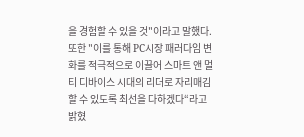을 경험할 수 있을 것"이라고 말했다. 또한 "이를 통해 PC시장 패러다임 변화를 적극적으로 이끌어 스마트 앤 멀티 디바이스 시대의 리더로 자리매김할 수 있도록 최선을 다하겠다“라고 밝혔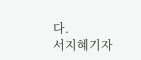다.
서지혜기자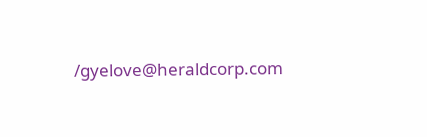/gyelove@heraldcorp.com